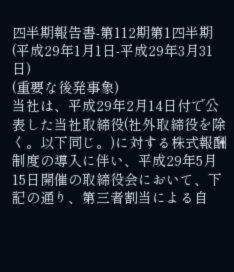四半期報告書-第112期第1四半期(平成29年1月1日-平成29年3月31日)
(重要な後発事象)
当社は、平成29年2月14日付で公表した当社取締役(社外取締役を除く。以下同じ。)に対する株式報酬制度の導入に伴い、平成29年5月15日開催の取締役会において、下記の通り、第三者割当による自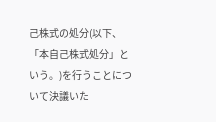己株式の処分(以下、「本自己株式処分」という。)を行うことについて決議いた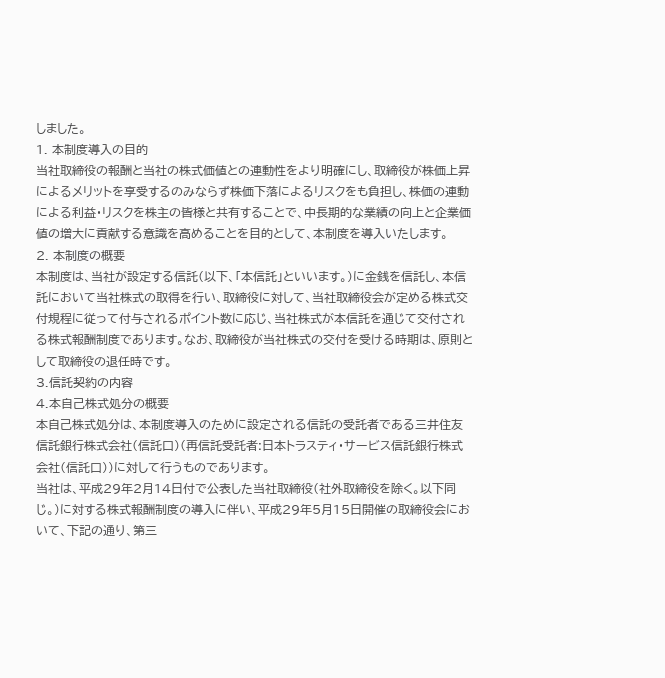しました。
1. 本制度導入の目的
当社取締役の報酬と当社の株式価値との連動性をより明確にし、取締役が株価上昇によるメリットを享受するのみならず株価下落によるリスクをも負担し、株価の連動による利益・リスクを株主の皆様と共有することで、中長期的な業績の向上と企業価値の増大に貢献する意識を高めることを目的として、本制度を導入いたします。
2. 本制度の概要
本制度は、当社が設定する信託(以下、「本信託」といいます。)に金銭を信託し、本信託において当社株式の取得を行い、取締役に対して、当社取締役会が定める株式交付規程に従って付与されるポイント数に応じ、当社株式が本信託を通じて交付される株式報酬制度であります。なお、取締役が当社株式の交付を受ける時期は、原則として取締役の退任時です。
3.信託契約の内容
4.本自己株式処分の概要
本自己株式処分は、本制度導入のために設定される信託の受託者である三井住友信託銀行株式会社(信託口)(再信託受託者:日本トラスティ・サービス信託銀行株式会社(信託口))に対して行うものであります。
当社は、平成29年2月14日付で公表した当社取締役(社外取締役を除く。以下同じ。)に対する株式報酬制度の導入に伴い、平成29年5月15日開催の取締役会において、下記の通り、第三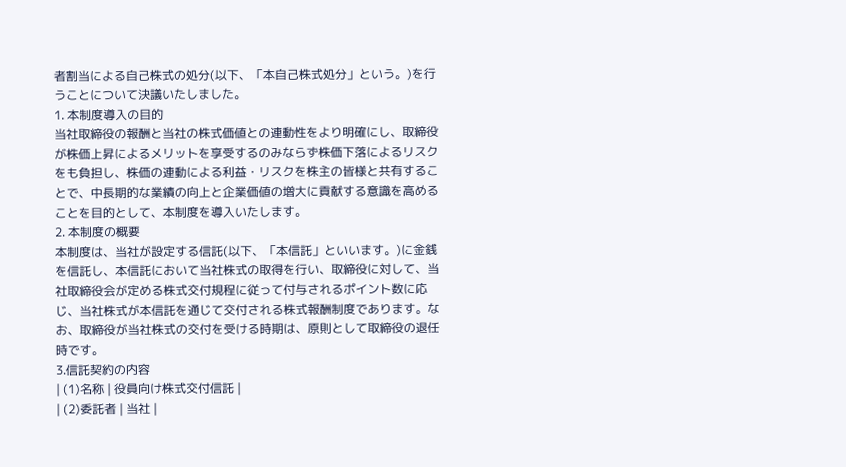者割当による自己株式の処分(以下、「本自己株式処分」という。)を行うことについて決議いたしました。
1. 本制度導入の目的
当社取締役の報酬と当社の株式価値との連動性をより明確にし、取締役が株価上昇によるメリットを享受するのみならず株価下落によるリスクをも負担し、株価の連動による利益・リスクを株主の皆様と共有することで、中長期的な業績の向上と企業価値の増大に貢献する意識を高めることを目的として、本制度を導入いたします。
2. 本制度の概要
本制度は、当社が設定する信託(以下、「本信託」といいます。)に金銭を信託し、本信託において当社株式の取得を行い、取締役に対して、当社取締役会が定める株式交付規程に従って付与されるポイント数に応じ、当社株式が本信託を通じて交付される株式報酬制度であります。なお、取締役が当社株式の交付を受ける時期は、原則として取締役の退任時です。
3.信託契約の内容
| (1)名称 | 役員向け株式交付信託 |
| (2)委託者 | 当社 |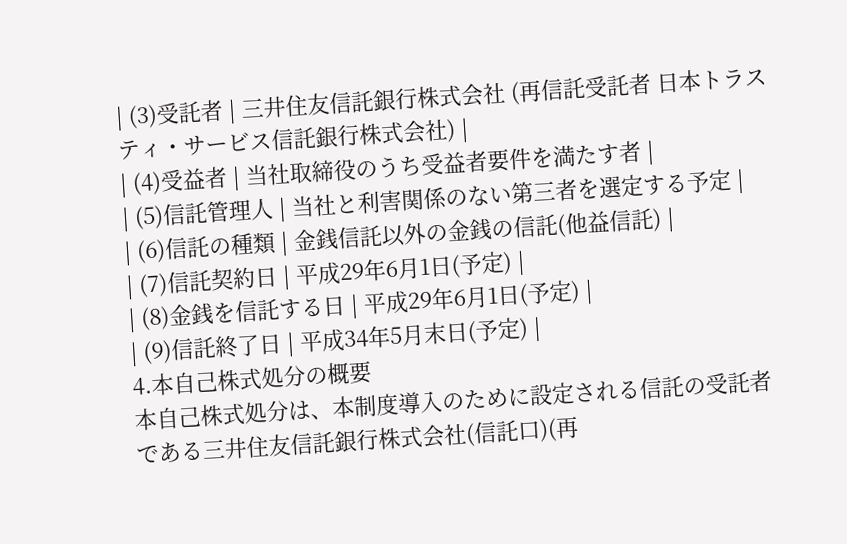| (3)受託者 | 三井住友信託銀行株式会社 (再信託受託者 日本トラスティ・サービス信託銀行株式会社) |
| (4)受益者 | 当社取締役のうち受益者要件を満たす者 |
| (5)信託管理人 | 当社と利害関係のない第三者を選定する予定 |
| (6)信託の種類 | 金銭信託以外の金銭の信託(他益信託) |
| (7)信託契約日 | 平成29年6月1日(予定) |
| (8)金銭を信託する日 | 平成29年6月1日(予定) |
| (9)信託終了日 | 平成34年5月末日(予定) |
4.本自己株式処分の概要
本自己株式処分は、本制度導入のために設定される信託の受託者である三井住友信託銀行株式会社(信託口)(再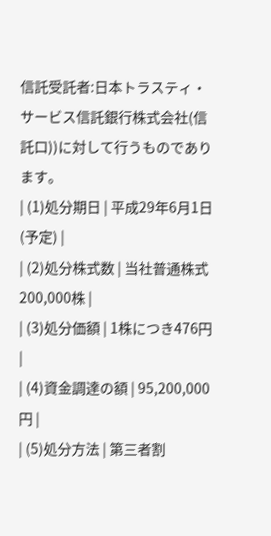信託受託者:日本トラスティ・サービス信託銀行株式会社(信託口))に対して行うものであります。
| (1)処分期日 | 平成29年6月1日 (予定) |
| (2)処分株式数 | 当社普通株式200,000株 |
| (3)処分価額 | 1株につき476円 |
| (4)資金調達の額 | 95,200,000円 |
| (5)処分方法 | 第三者割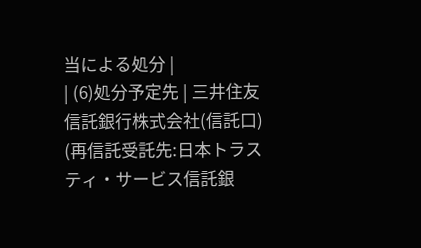当による処分 |
| (6)処分予定先 | 三井住友信託銀行株式会社(信託口) (再信託受託先:日本トラスティ・サービス信託銀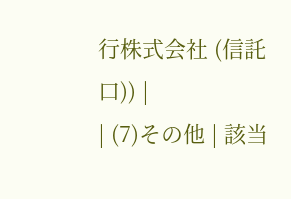行株式会社 (信託口)) |
| (7)その他 | 該当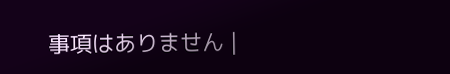事項はありません |